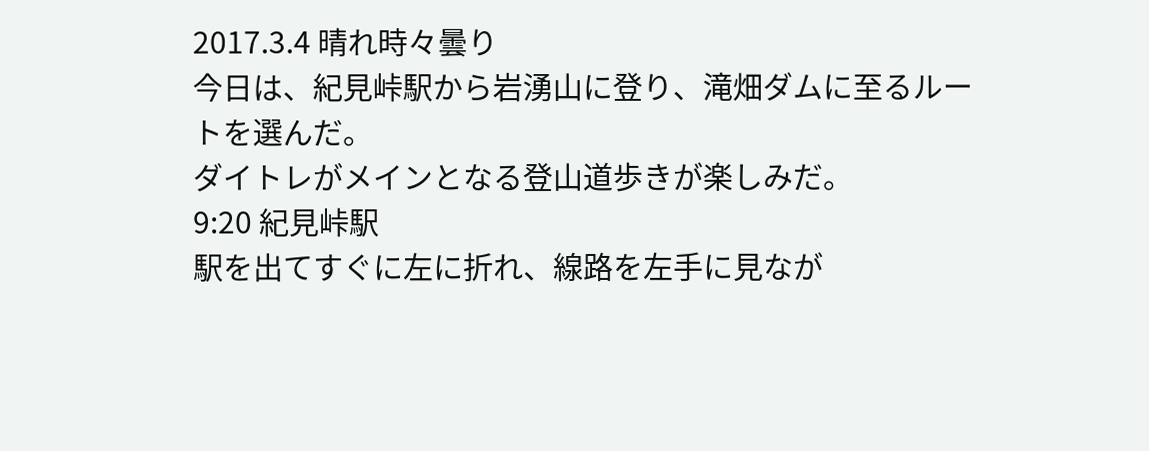2017.3.4 晴れ時々曇り
今日は、紀見峠駅から岩湧山に登り、滝畑ダムに至るルートを選んだ。
ダイトレがメインとなる登山道歩きが楽しみだ。
9:20 紀見峠駅
駅を出てすぐに左に折れ、線路を左手に見なが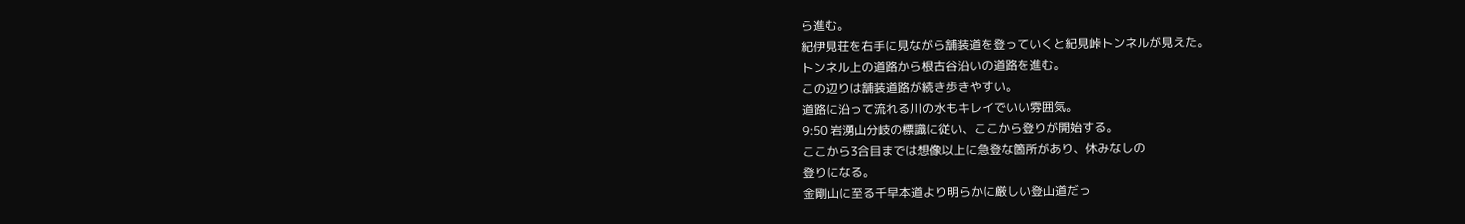ら進む。
紀伊見荘を右手に見ながら舗装道を登っていくと紀見峠トンネルが見えた。
トンネル上の道路から根古谷沿いの道路を進む。
この辺りは舗装道路が続き歩きやすい。
道路に沿って流れる川の水もキレイでいい雰囲気。
9:50 岩湧山分岐の標識に従い、ここから登りが開始する。
ここから3合目までは想像以上に急登な箇所があり、休みなしの
登りになる。
金剛山に至る千早本道より明らかに厳しい登山道だっ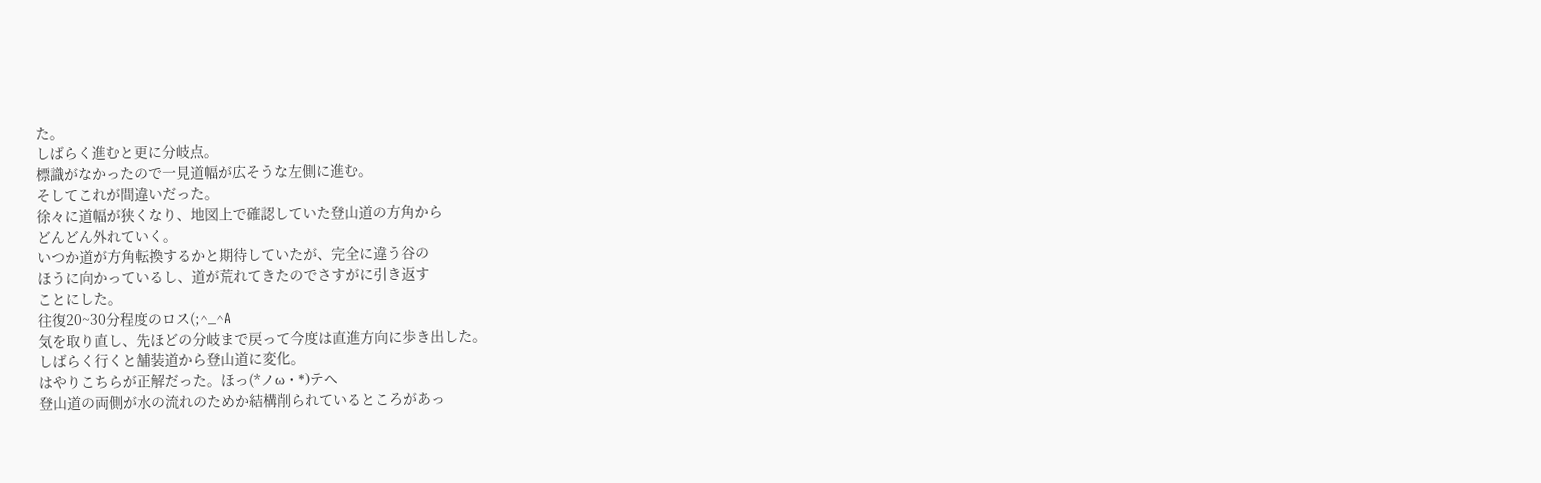た。
しばらく進むと更に分岐点。
標識がなかったので一見道幅が広そうな左側に進む。
そしてこれが間違いだった。
徐々に道幅が狭くなり、地図上で確認していた登山道の方角から
どんどん外れていく。
いつか道が方角転換するかと期待していたが、完全に違う谷の
ほうに向かっているし、道が荒れてきたのでさすがに引き返す
ことにした。
往復20~30分程度のロス(;^_^A
気を取り直し、先ほどの分岐まで戻って今度は直進方向に歩き出した。
しばらく行くと舗装道から登山道に変化。
はやりこちらが正解だった。ほっ(*ノω・*)テヘ
登山道の両側が水の流れのためか結構削られているところがあっ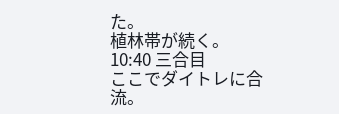た。
植林帯が続く。
10:40 三合目
ここでダイトレに合流。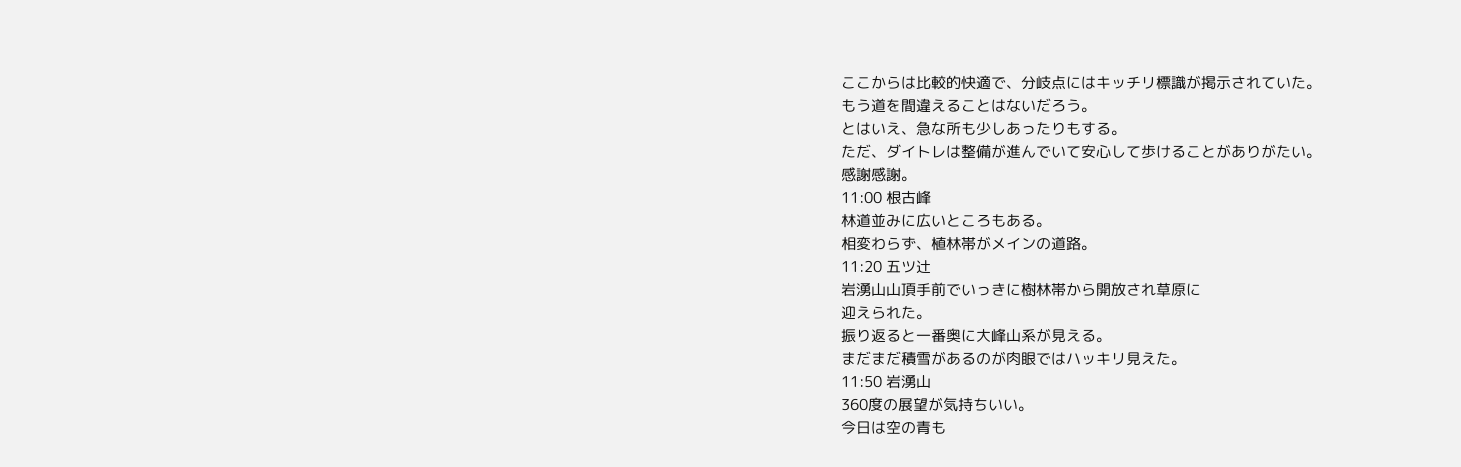ここからは比較的快適で、分岐点にはキッチリ標識が掲示されていた。
もう道を間違えることはないだろう。
とはいえ、急な所も少しあったりもする。
ただ、ダイトレは整備が進んでいて安心して歩けることがありがたい。
感謝感謝。
11:00 根古峰
林道並みに広いところもある。
相変わらず、植林帯がメインの道路。
11:20 五ツ辻
岩湧山山頂手前でいっきに樹林帯から開放され草原に
迎えられた。
振り返ると一番奥に大峰山系が見える。
まだまだ積雪があるのが肉眼ではハッキリ見えた。
11:50 岩湧山
360度の展望が気持ちいい。
今日は空の青も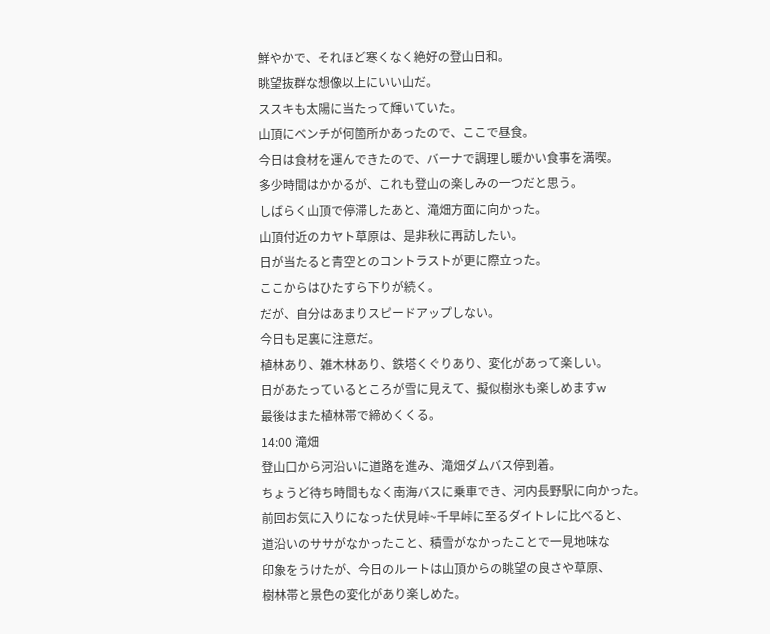鮮やかで、それほど寒くなく絶好の登山日和。
眺望抜群な想像以上にいい山だ。
ススキも太陽に当たって輝いていた。
山頂にベンチが何箇所かあったので、ここで昼食。
今日は食材を運んできたので、バーナで調理し暖かい食事を満喫。
多少時間はかかるが、これも登山の楽しみの一つだと思う。
しばらく山頂で停滞したあと、滝畑方面に向かった。
山頂付近のカヤト草原は、是非秋に再訪したい。
日が当たると青空とのコントラストが更に際立った。
ここからはひたすら下りが続く。
だが、自分はあまりスピードアップしない。
今日も足裏に注意だ。
植林あり、雑木林あり、鉄塔くぐりあり、変化があって楽しい。
日があたっているところが雪に見えて、擬似樹氷も楽しめますw
最後はまた植林帯で締めくくる。
14:00 滝畑
登山口から河沿いに道路を進み、滝畑ダムバス停到着。
ちょうど待ち時間もなく南海バスに乗車でき、河内長野駅に向かった。
前回お気に入りになった伏見峠~千早峠に至るダイトレに比べると、
道沿いのササがなかったこと、積雪がなかったことで一見地味な
印象をうけたが、今日のルートは山頂からの眺望の良さや草原、
樹林帯と景色の変化があり楽しめた。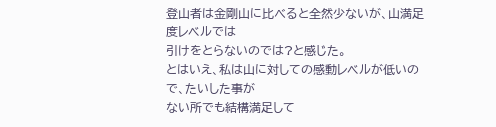登山者は金剛山に比べると全然少ないが、山満足度レベルでは
引けをとらないのでは?と感じた。
とはいえ、私は山に対しての感動レベルが低いので、たいした事が
ない所でも結構満足して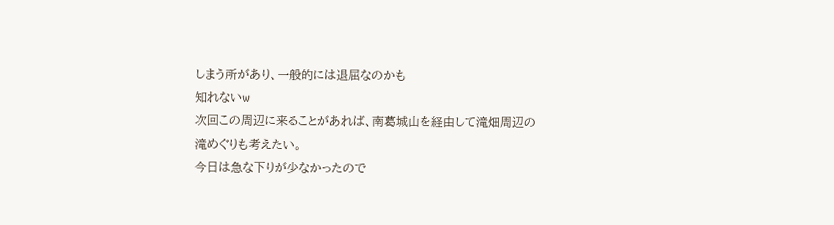しまう所があり、一般的には退屈なのかも
知れないw
次回この周辺に来ることがあれば、南葛城山を経由して滝畑周辺の
滝めぐりも考えたい。
今日は急な下りが少なかったので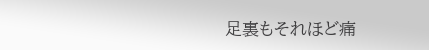足裏もそれほど痛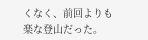くなく、前回よりも
楽な登山だった。